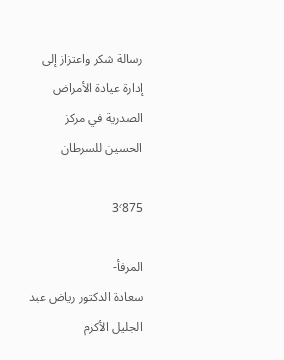رسالة شكر واعتزاز إلى إدارة عيادة الأمراض الصدرية في مركز الحسين للسرطان

3٬875

المرفأ-
سعادة الدكتور رياض عبد الجليل الأكرم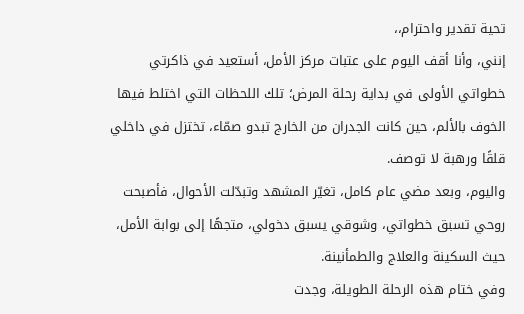تحية تقدير واحترام،،
إنني، وأنا أقف اليوم على عتبات مركز الأمل، أستعيد في ذاكرتي خطواتي الأولى في بداية رحلة المرض؛ تلك اللحظات التي اختلط فيها الخوف بالألم، حين كانت الجدران من الخارج تبدو صمّاء، تختزل في داخلي قلقًا ورهبة لا توصف.
واليوم، وبعد مضي عام كامل، تغيّر المشهد وتبدّلت الأحوال، فأصبحت روحي تسبق خطواتي، وشوقي يسبق دخولي، متجهًا إلى بوابة الأمل، حيث السكينة والعلاج والطمأنينة.
وفي ختام هذه الرحلة الطويلة، وجدت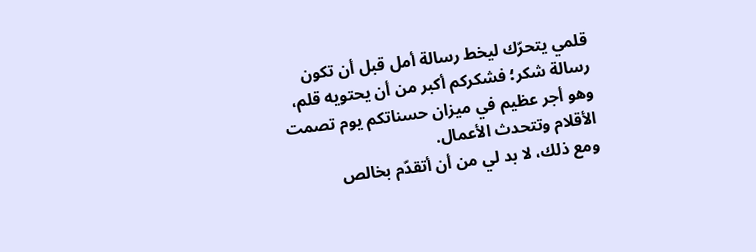قلمي يتحرّك ليخط رسالة أمل قبل أن تكون رسالة شكر؛ فشكركم أكبر من أن يحتويه قلم، وهو أجر عظيم في ميزان حسناتكم يوم تصمت الأقلام وتتحدث الأعمال.
ومع ذلك، لا بد لي من أن أتقدّم بخالص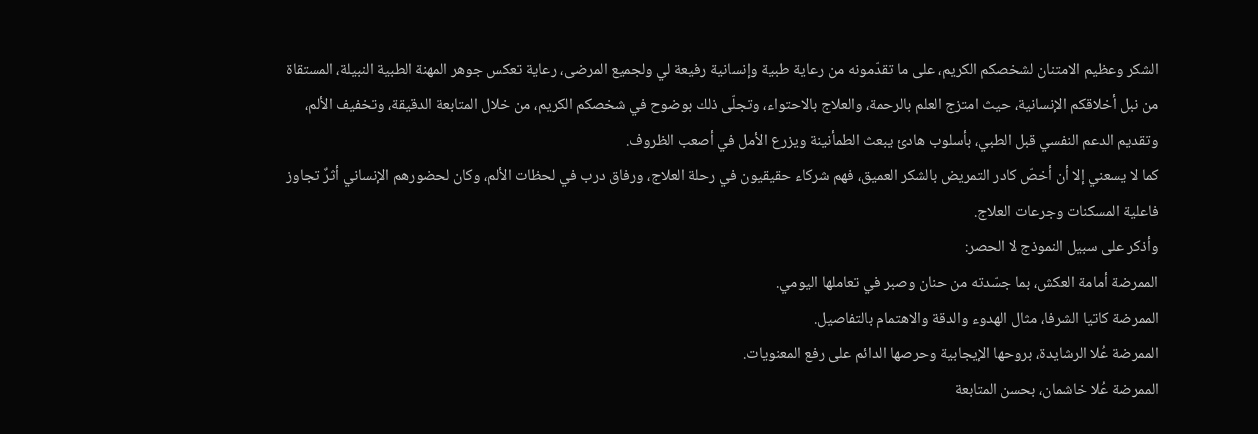الشكر وعظيم الامتنان لشخصكم الكريم، على ما تقدّمونه من رعاية طبية وإنسانية رفيعة لي ولجميع المرضى، رعاية تعكس جوهر المهنة الطبية النبيلة، المستقاة من نبل أخلاقكم الإنسانية، حيث امتزج العلم بالرحمة، والعلاج بالاحتواء، وتجلّى ذلك بوضوح في شخصكم الكريم، من خلال المتابعة الدقيقة، وتخفيف الألم، وتقديم الدعم النفسي قبل الطبي، بأسلوب هادئ يبعث الطمأنينة ويزرع الأمل في أصعب الظروف.
كما لا يسعني إلا أن أخصّ كادر التمريض بالشكر العميق، فهم شركاء حقيقيون في رحلة العلاج، ورفاق درب في لحظات الألم، وكان لحضورهم الإنساني أثرٌ تجاوز فاعلية المسكنات وجرعات العلاج.
وأذكر على سبيل النموذج لا الحصر:
الممرضة أمامة العكش، بما جسّدته من حنان وصبر في تعاملها اليومي.
الممرضة كاتيا الشرفا، مثال الهدوء والدقة والاهتمام بالتفاصيل.
الممرضة عُلا الرشايدة، بروحها الإيجابية وحرصها الدائم على رفع المعنويات.
الممرضة عُلا خاشمان، بحسن المتابعة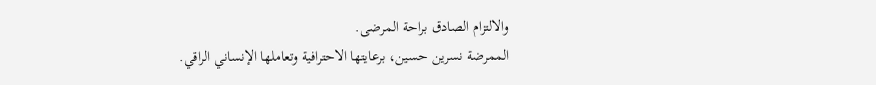والالتزام الصادق براحة المرضى.
الممرضة نسرين حسين، برعايتها الاحترافية وتعاملها الإنساني الراقي.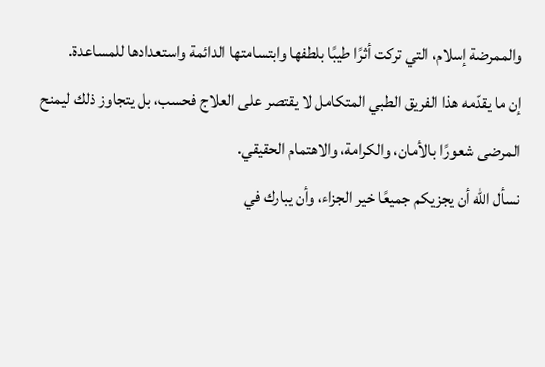والممرضة إسلام، التي تركت أثرًا طيبًا بلطفها وابتسامتها الدائمة واستعدادها للمساعدة.
إن ما يقدّمه هذا الفريق الطبي المتكامل لا يقتصر على العلاج فحسب، بل يتجاوز ذلك ليمنح المرضى شعورًا بالأمان، والكرامة، والاهتمام الحقيقي.
نسأل الله أن يجزيكم جميعًا خير الجزاء، وأن يبارك في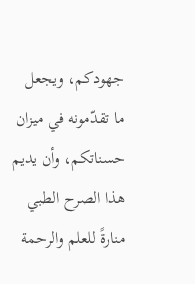جهودكم، ويجعل ما تقدّمونه في ميزان حسناتكم، وأن يديم هذا الصرح الطبي منارةً للعلم والرحمة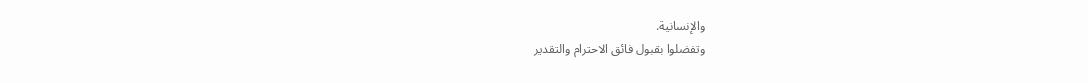والإنسانية.
وتفضلوا بقبول فائق الاحترام والتقدير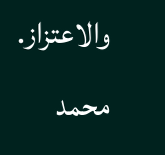والاعتزاز.
محمد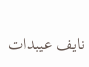نايف عيبدات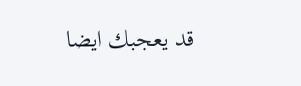قد يعجبك ايضا